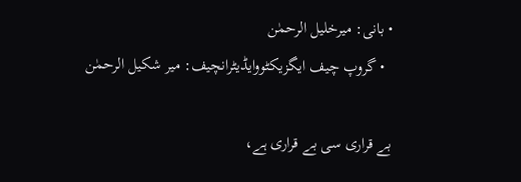• بانی: میرخلیل الرحمٰن
  • گروپ چیف ایگزیکٹووایڈیٹرانچیف: میر شکیل الرحمٰن

بے قراری سی بے قراری ہے،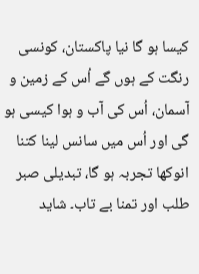کیسا ہو گا نیا پاکستان، کونسی رنگت کے ہوں گے اُس کے زمین و آسمان، اُس کی آب و ہوا کیسی ہو گی اور اُس میں سانس لینا کتنا انوکھا تجربہ ہو گا، تبدیلی صبر طلب اور تمنا بے تاب۔ شاید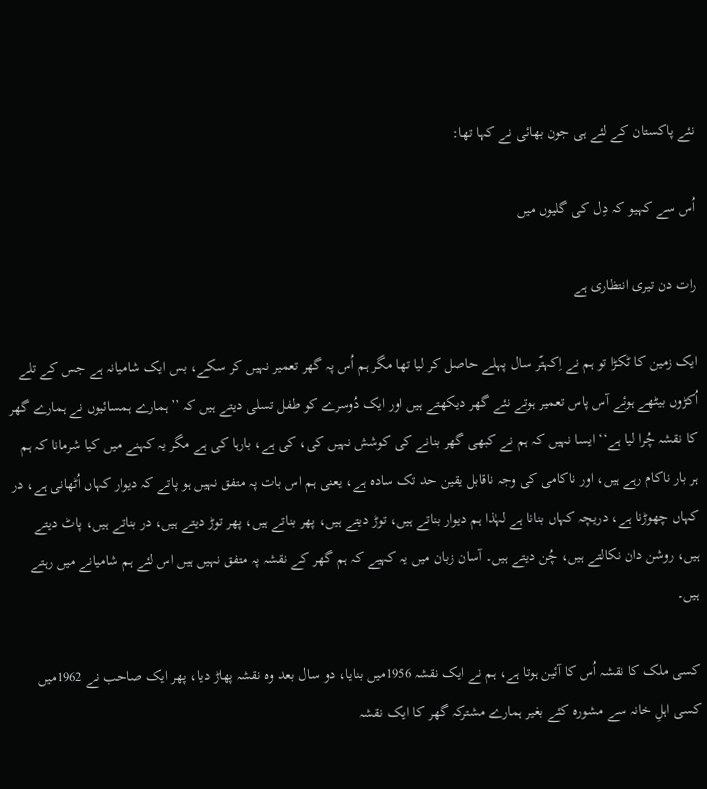نئے پاکستان کے لئے ہی جون بھائی نے کہا تھا:

اُس سے کہیو کہ دِل کی گلیوں میں

رات دن تیری انتظاری ہے

ایک زمین کا ٹکڑا تو ہم نے اِکہتّر سال پہلے حاصل کر لیا تھا مگر ہم اُس پہ گھر تعمیر نہیں کر سکے، بس ایک شامیانہ ہے جس کے تلے اُکڑوں بیٹھے ہوئے آس پاس تعمیر ہوتے نئے گھر دیکھتے ہیں اور ایک دُوسرے کو طفل تسلی دیتے ہیں کہ ’’ہمارے ہمسائیوں نے ہمارے گھر کا نقشہ چُرا لیا ہے‘‘ ایسا نہیں کہ ہم نے کبھی گھر بنانے کی کوشش نہیں کی، کی ہے، بارہا کی ہے مگر یہ کہنے میں کیا شرمانا کہ ہم ہر بار ناکام رہے ہیں، اور ناکامی کی وجہ ناقابل یقین حد تک سادہ ہے، یعنی ہم اس بات پہ متفق نہیں ہو پاتے کہ دیوار کہاں اُٹھانی ہے، در کہاں چھوڑنا ہے، دریچہ کہاں بنانا ہے لہٰذا ہم دیوار بناتے ہیں، توڑ دیتے ہیں، پھر بناتے ہیں، پھر توڑ دیتے ہیں، در بناتے ہیں، پاٹ دیتے ہیں، روشن دان نکالتے ہیں، چُن دیتے ہیں۔ آسان زبان میں یہ کہیے کہ ہم گھر کے نقشہ پہ متفق نہیں ہیں اس لئے ہم شامیانے میں رہتے ہیں۔

کسی ملک کا نقشہ اُس کا آئین ہوتا ہے، ہم نے ایک نقشہ 1956میں بنایا، دو سال بعد وہ نقشہ پھاڑ دیا، پھر ایک صاحب نے 1962میں کسی اہلِ خانہ سے مشورہ کئے بغیر ہمارے مشترکہ گھر کا ایک نقشہ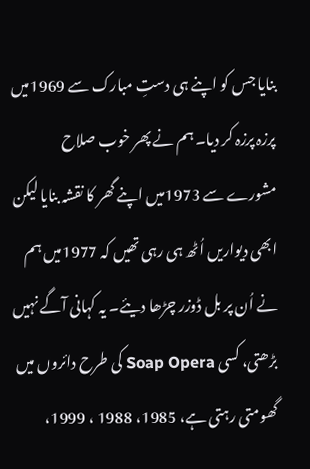بنایا جس کو اپنے ہی دستِ مبارک سے 1969میں پرزہ پرزہ کر دیا۔ ہم نے پھر خوب صلاح مشورے سے 1973میں اپنے گھر کا نقشہ بنایا لیکن ابھی دیواریں اُٹھ ہی رہی تھیں کہ 1977میں ہم نے اُن پر بل ڈوزر چڑھا دیئے۔ یہ کہانی آگے نہیں بڑھتی، کسی Soap Opera کی طرح دائروں میں گھومتی رہتی ہے، 1985، 1988 ، 1999،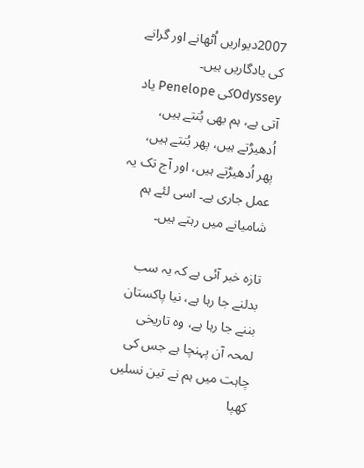2007دیواریں اُٹھانے اور گرانے کی یادگاریں ہیں۔ Odysseyکی Penelope یاد آتی ہے، ہم بھی بُنتے ہیں، اُدھیڑتے ہیں، پھر بُنتے ہیں، پھر اُدھیڑتے ہیں، اور آج تک یہ عمل جاری ہے۔ اسی لئے ہم شامیانے میں رہتے ہیں۔

تازہ خبر آئی ہے کہ یہ سب بدلنے جا رہا ہے، نیا پاکستان بننے جا رہا ہے، وہ تاریخی لمحہ آن پہنچا ہے جس کی چاہت میں ہم نے تین نسلیں کھپا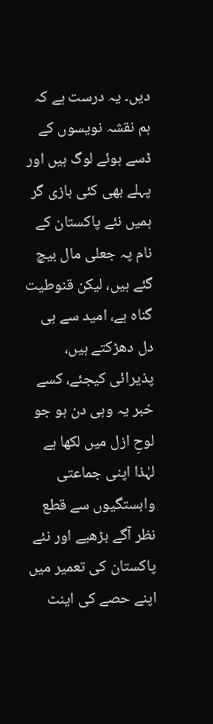دیں۔ یہ درست ہے کہ ہم نقشہ نویسوں کے ڈسے ہوئے لوگ ہیں اور پہلے بھی کئی بازی گر ہمیں نئے پاکستان کے نام پہ جعلی مال بیچ گئے ہیں، لیکن قنوطیت گناہ ہے، امید سے ہی دل دھڑکتے ہیں، پذیرائی کیجئے، کسے خبر یہ وہی دن ہو جو لوحِ ازل میں لکھا ہے لہٰذا اپنی جماعتی وابستگیوں سے قطع نظر آگے بڑھیے اور نئے پاکستان کی تعمیر میں اپنے حصے کی اینٹ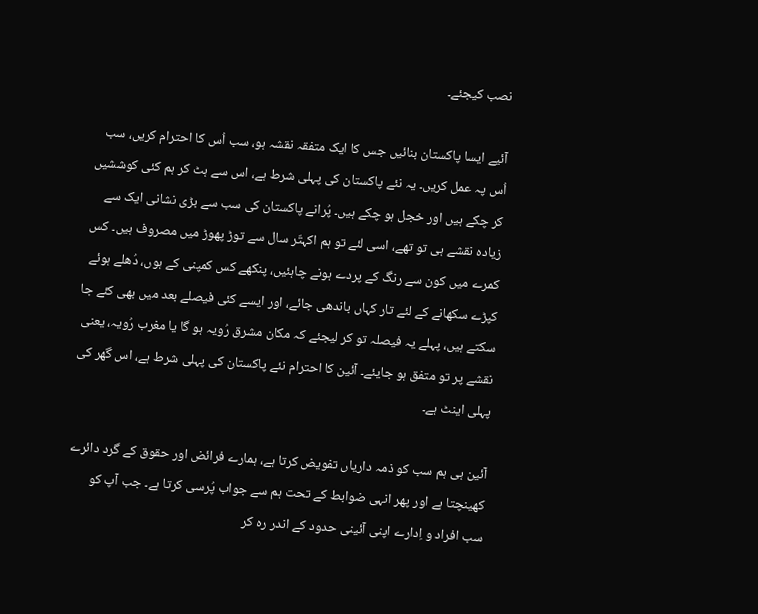نصب کیجئے۔

آئیے ایسا پاکستان بنائیں جس کا ایک متفقہ نقشہ ہو، سب اُس کا احترام کریں، سب اُس پہ عمل کریں۔ یہ نئے پاکستان کی پہلی شرط ہے، اس سے ہٹ کر ہم کئی کوششیں کر چکے ہیں اور خجل ہو چکے ہیں۔ پُرانے پاکستان کی سب سے بڑی نشانی ایک سے زیادہ نقشے ہی تو تھے، اسی لئے تو ہم اکہتّر سال سے توڑ پھوڑ میں مصروف ہیں۔ کس کمرے میں کون سے رنگ کے پردے ہونے چاہئیں، پنکھے کس کمپنی کے ہوں، دُھلے ہوئے کپڑے سکھانے کے لئے تار کہاں باندھی جائے، اور ایسے کئی فیصلے بعد میں بھی کئے جا سکتے ہیں، پہلے یہ فیصلہ تو کر لیجئے کہ مکان مشرق رُویہ ہو گا یا مغرب رُویہ، یعنی نقشے پر تو متفق ہو جایئے۔ آئین کا احترام نئے پاکستان کی پہلی شرط ہے، اس گھر کی پہلی اینٹ ہے۔

آئین ہی ہم سب کو ذمہ داریاں تفویض کرتا ہے، ہمارے فرائض اور حقوق کے گرد دائرے کھینچتا ہے اور پھر انہی ضوابط کے تحت ہم سے جواب پُرسی کرتا ہے۔ جب آپ کو سب افراد و اِدارے اپنی آئینی حدود کے اندر رہ کر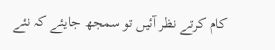کام کرتے نظر آئیں تو سمجھ جایئے کہ نئے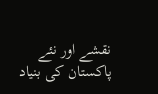نقشے اور نئے پاکستان کی بنیاد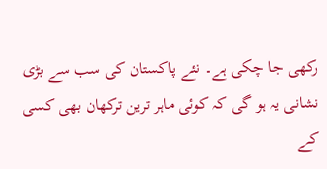رکھی جا چکی ہے۔ نئے پاکستان کی سب سے بڑی نشانی یہ ہو گی کہ کوئی ماہر ترین ترکھان بھی کسی کے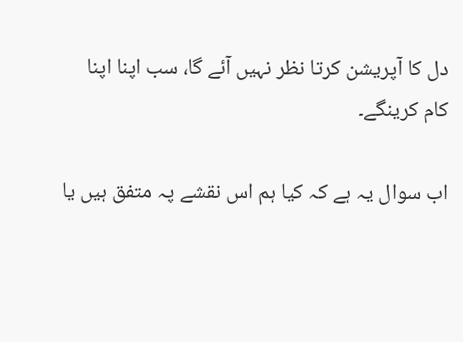دل کا آپریشن کرتا نظر نہیں آئے گا، سب اپنا اپنا کام کرینگے۔

اب سوال یہ ہے کہ کیا ہم اس نقشے پہ متفق ہیں یا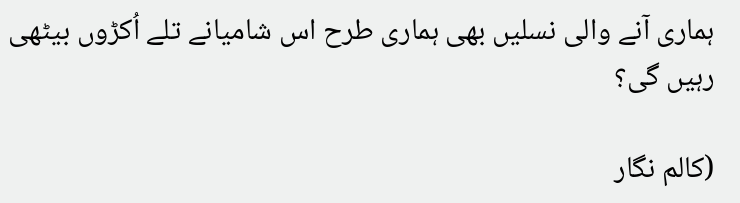ہماری آنے والی نسلیں بھی ہماری طرح اس شامیانے تلے اُکڑوں بیٹھی رہیں گی؟

(کالم نگار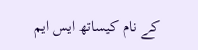کے نام کیساتھ ایس ایم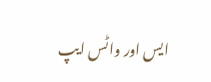ایس اور واٹس ایپ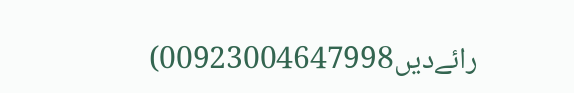رائےدیں00923004647998)